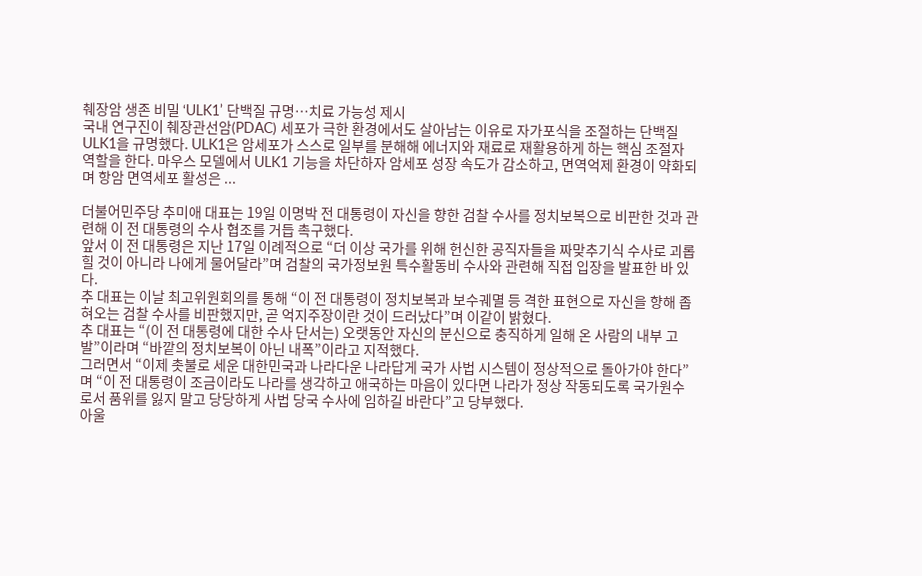췌장암 생존 비밀 ‘ULK1’ 단백질 규명…치료 가능성 제시
국내 연구진이 췌장관선암(PDAC) 세포가 극한 환경에서도 살아남는 이유로 자가포식을 조절하는 단백질 ULK1을 규명했다. ULK1은 암세포가 스스로 일부를 분해해 에너지와 재료로 재활용하게 하는 핵심 조절자 역할을 한다. 마우스 모델에서 ULK1 기능을 차단하자 암세포 성장 속도가 감소하고, 면역억제 환경이 약화되며 항암 면역세포 활성은 ...

더불어민주당 추미애 대표는 19일 이명박 전 대통령이 자신을 향한 검찰 수사를 정치보복으로 비판한 것과 관련해 이 전 대통령의 수사 협조를 거듭 촉구했다.
앞서 이 전 대통령은 지난 17일 이례적으로 “더 이상 국가를 위해 헌신한 공직자들을 짜맞추기식 수사로 괴롭힐 것이 아니라 나에게 물어달라”며 검찰의 국가정보원 특수활동비 수사와 관련해 직접 입장을 발표한 바 있다.
추 대표는 이날 최고위원회의를 통해 “이 전 대통령이 정치보복과 보수궤멸 등 격한 표현으로 자신을 향해 좁혀오는 검찰 수사를 비판했지만, 곧 억지주장이란 것이 드러났다”며 이같이 밝혔다.
추 대표는 “(이 전 대통령에 대한 수사 단서는) 오랫동안 자신의 분신으로 충직하게 일해 온 사람의 내부 고발”이라며 “바깥의 정치보복이 아닌 내폭”이라고 지적했다.
그러면서 “이제 촛불로 세운 대한민국과 나라다운 나라답게 국가 사법 시스템이 정상적으로 돌아가야 한다”며 “이 전 대통령이 조금이라도 나라를 생각하고 애국하는 마음이 있다면 나라가 정상 작동되도록 국가원수로서 품위를 잃지 말고 당당하게 사법 당국 수사에 임하길 바란다”고 당부했다.
아울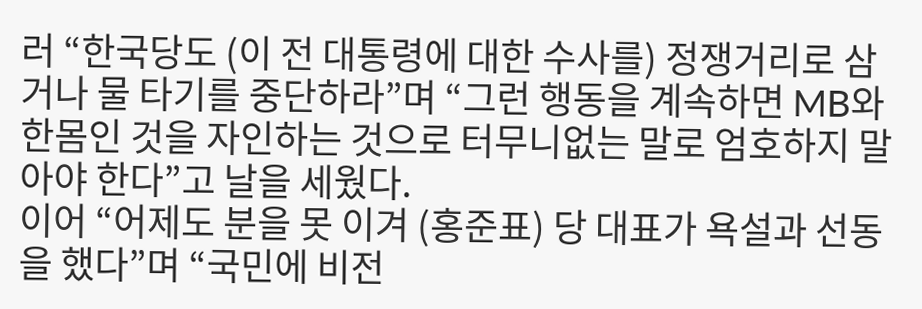러 “한국당도 (이 전 대통령에 대한 수사를) 정쟁거리로 삼거나 물 타기를 중단하라”며 “그런 행동을 계속하면 MB와 한몸인 것을 자인하는 것으로 터무니없는 말로 엄호하지 말아야 한다”고 날을 세웠다.
이어 “어제도 분을 못 이겨 (홍준표) 당 대표가 욕설과 선동을 했다”며 “국민에 비전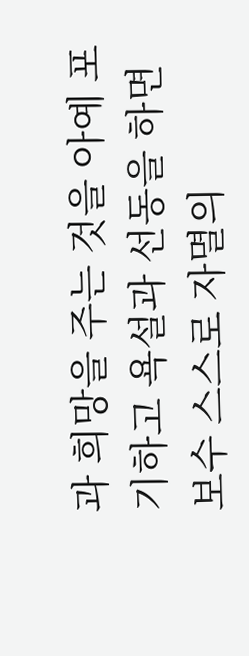과 희망을 주는 것을 아예 포기하고 욕설과 선동을 하면 보수 스스로 자멸의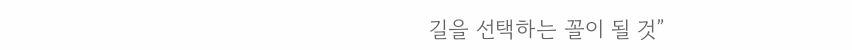길을 선택하는 꼴이 될 것”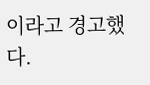이라고 경고했다.